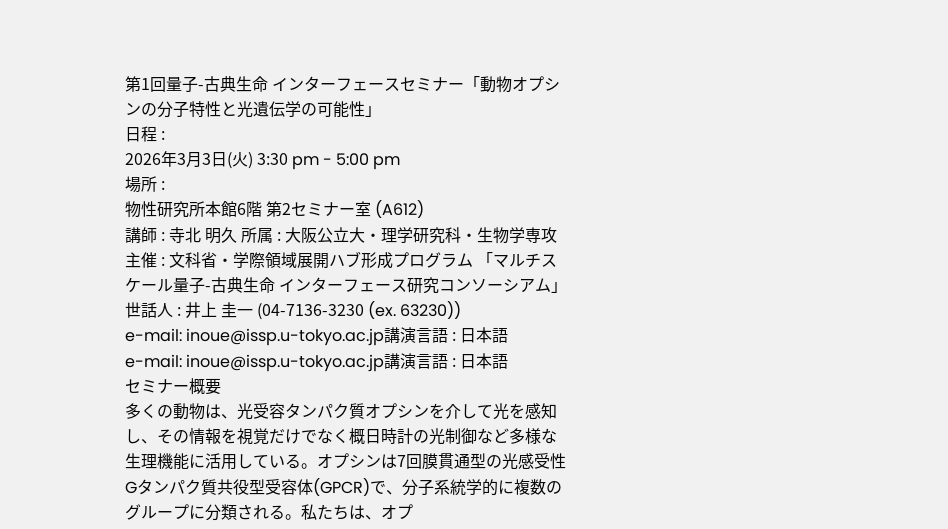第1回量子-古典生命 インターフェースセミナー「動物オプシンの分子特性と光遺伝学の可能性」
日程 :
2026年3月3日(火) 3:30 pm - 5:00 pm
場所 :
物性研究所本館6階 第2セミナー室 (A612)
講師 : 寺北 明久 所属 : 大阪公立大・理学研究科・生物学専攻 主催 : 文科省・学際領域展開ハブ形成プログラム 「マルチスケール量子-古典生命 インターフェース研究コンソーシアム」 世話人 : 井上 圭一 (04-7136-3230 (ex. 63230))
e-mail: inoue@issp.u-tokyo.ac.jp講演言語 : 日本語
e-mail: inoue@issp.u-tokyo.ac.jp講演言語 : 日本語
セミナー概要
多くの動物は、光受容タンパク質オプシンを介して光を感知し、その情報を視覚だけでなく概日時計の光制御など多様な生理機能に活用している。オプシンは7回膜貫通型の光感受性Gタンパク質共役型受容体(GPCR)で、分子系統学的に複数のグループに分類される。私たちは、オプ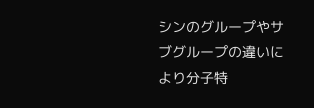シンのグループやサブグループの違いにより分子特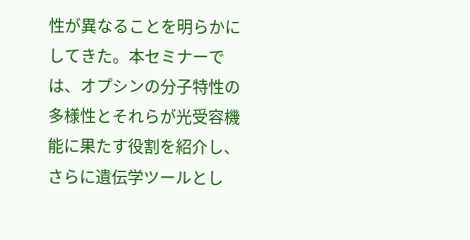性が異なることを明らかにしてきた。本セミナーでは、オプシンの分子特性の多様性とそれらが光受容機能に果たす役割を紹介し、さらに遺伝学ツールとし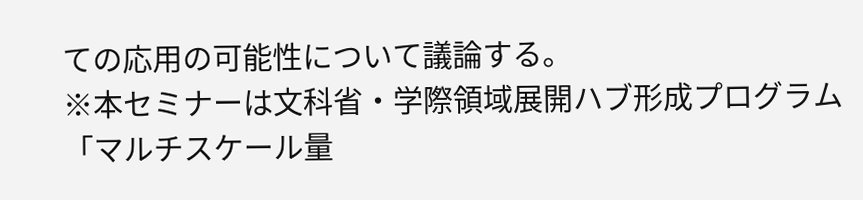ての応用の可能性について議論する。
※本セミナーは文科省・学際領域展開ハブ形成プログラム 「マルチスケール量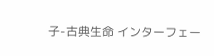子-古典生命 インターフェー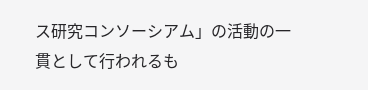ス研究コンソーシアム」の活動の一貫として行われるも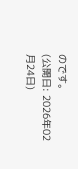のです。
(公開日: 2026年02月24日)